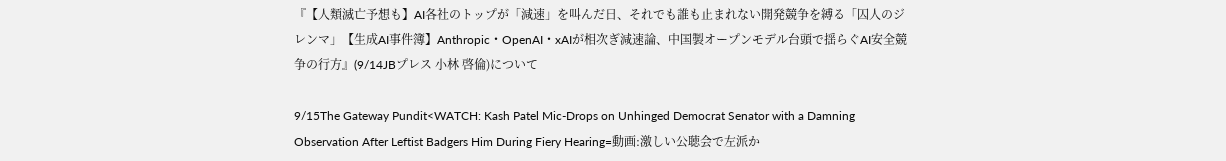『【人類滅亡予想も】AI各社のトップが「減速」を叫んだ日、それでも誰も止まれない開発競争を縛る「囚人のジレンマ」【生成AI事件簿】Anthropic・OpenAI・xAIが相次ぎ減速論、中国製オープンモデル台頭で揺らぐAI安全競争の行方』(9/14JBプレス 小林 啓倫)について

9/15The Gateway Pundit<WATCH: Kash Patel Mic-Drops on Unhinged Democrat Senator with a Damning Observation After Leftist Badgers Him During Fiery Hearing=動画:激しい公聴会で左派か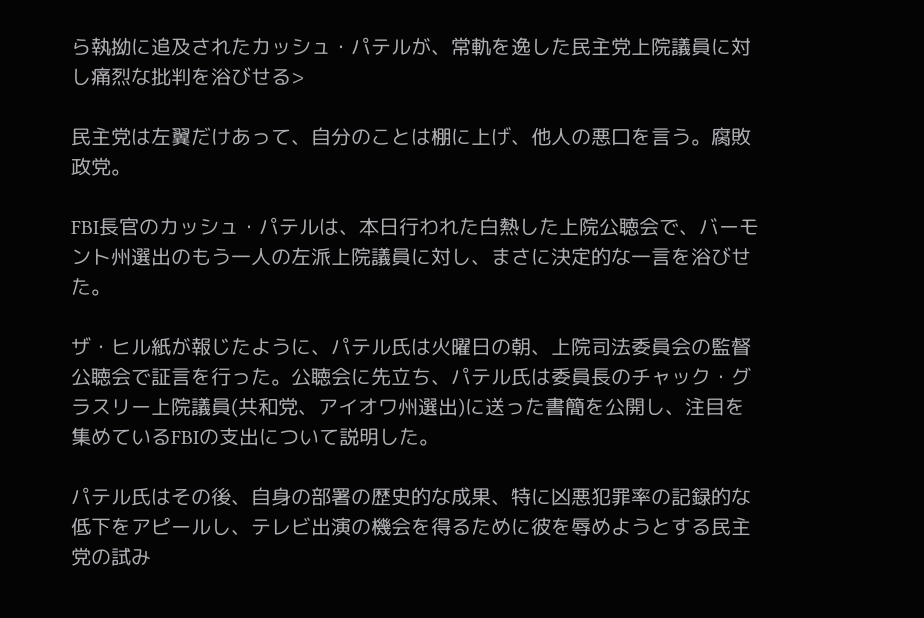ら執拗に追及されたカッシュ・パテルが、常軌を逸した民主党上院議員に対し痛烈な批判を浴びせる>

民主党は左翼だけあって、自分のことは棚に上げ、他人の悪口を言う。腐敗政党。

FBI長官のカッシュ・パテルは、本日行われた白熱した上院公聴会で、バーモント州選出のもう一人の左派上院議員に対し、まさに決定的な一言を浴びせた。

ザ・ヒル紙が報じたように、パテル氏は火曜日の朝、上院司法委員会の監督公聴会で証言を行った。公聴会に先立ち、パテル氏は委員長のチャック・グラスリー上院議員(共和党、アイオワ州選出)に送った書簡を公開し、注目を集めているFBIの支出について説明した。

パテル氏はその後、自身の部署の歴史的な成果、特に凶悪犯罪率の記録的な低下をアピールし、テレビ出演の機会を得るために彼を辱めようとする民主党の試み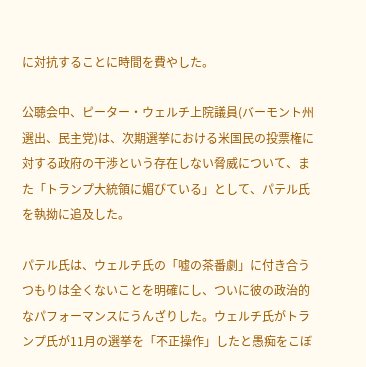に対抗することに時間を費やした。

公聴会中、ピーター・ウェルチ上院議員(バーモント州選出、民主党)は、次期選挙における米国民の投票権に対する政府の干渉という存在しない脅威について、また「トランプ大統領に媚びている」として、パテル氏を執拗に追及した。

パテル氏は、ウェルチ氏の「嘘の茶番劇」に付き合うつもりは全くないことを明確にし、ついに彼の政治的なパフォーマンスにうんざりした。ウェルチ氏がトランプ氏が11月の選挙を「不正操作」したと愚痴をこぼ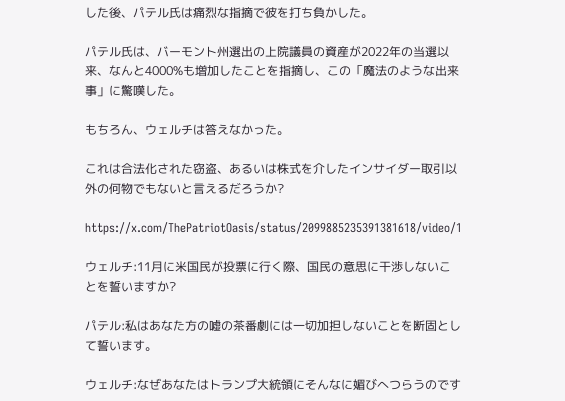した後、パテル氏は痛烈な指摘で彼を打ち負かした。

パテル氏は、バーモント州選出の上院議員の資産が2022年の当選以来、なんと4000%も増加したことを指摘し、この「魔法のような出来事」に驚嘆した。

もちろん、ウェルチは答えなかった。

これは合法化された窃盗、あるいは株式を介したインサイダー取引以外の何物でもないと言えるだろうか?

https://x.com/ThePatriotOasis/status/2099885235391381618/video/1

ウェルチ:11月に米国民が投票に行く際、国民の意思に干渉しないことを誓いますか?

パテル:私はあなた方の嘘の茶番劇には一切加担しないことを断固として誓います。

ウェルチ:なぜあなたはトランプ大統領にそんなに媚びへつらうのです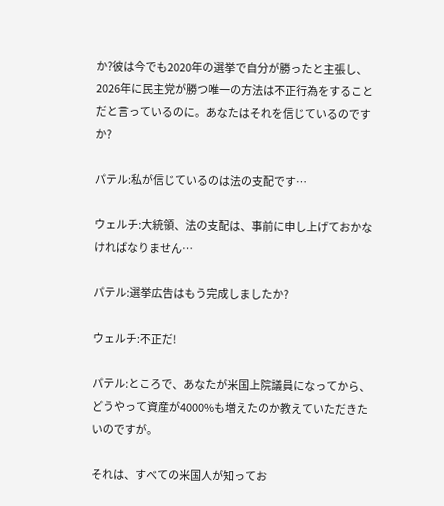か?彼は今でも2020年の選挙で自分が勝ったと主張し、2026年に民主党が勝つ唯一の方法は不正行為をすることだと言っているのに。あなたはそれを信じているのですか?

パテル:私が信じているのは法の支配です…

ウェルチ:大統領、法の支配は、事前に申し上げておかなければなりません…

パテル:選挙広告はもう完成しましたか?

ウェルチ:不正だ!

パテル:ところで、あなたが米国上院議員になってから、どうやって資産が4000%も増えたのか教えていただきたいのですが。

それは、すべての米国人が知ってお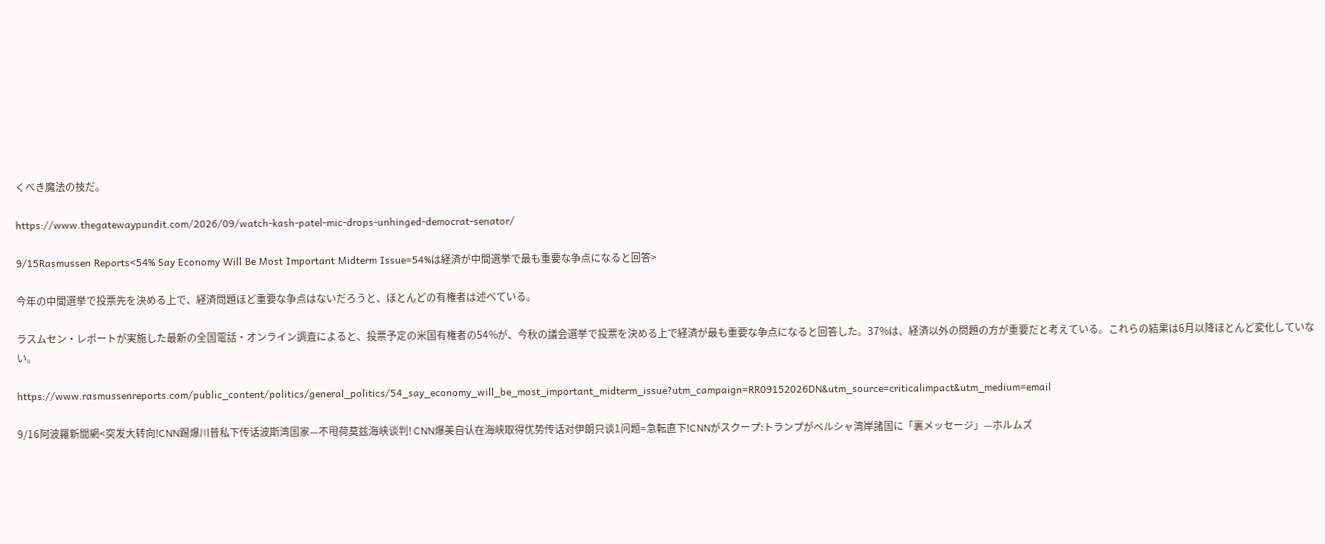くべき魔法の技だ。

https://www.thegatewaypundit.com/2026/09/watch-kash-patel-mic-drops-unhinged-democrat-senator/

9/15Rasmussen Reports<54% Say Economy Will Be Most Important Midterm Issue=54%は経済が中間選挙で最も重要な争点になると回答>

今年の中間選挙で投票先を決める上で、経済問題ほど重要な争点はないだろうと、ほとんどの有権者は述べている。

ラスムセン・レポートが実施した最新の全国電話・オンライン調査によると、投票予定の米国有権者の54%が、今秋の議会選挙で投票を決める上で経済が最も重要な争点になると回答した。37%は、経済以外の問題の方が重要だと考えている。これらの結果は6月以降ほとんど変化していない。

https://www.rasmussenreports.com/public_content/politics/general_politics/54_say_economy_will_be_most_important_midterm_issue?utm_campaign=RR09152026DN&utm_source=criticalimpact&utm_medium=email

9/16阿波羅新聞網<突发大转向!CNN踢爆川普私下传话波斯湾国家—不甩荷莫兹海峡谈判! CNN爆美自认在海峡取得优势传话对伊朗只谈1问题=急転直下!CNNがスクープ:トランプがペルシャ湾岸諸国に「裏メッセージ」—ホルムズ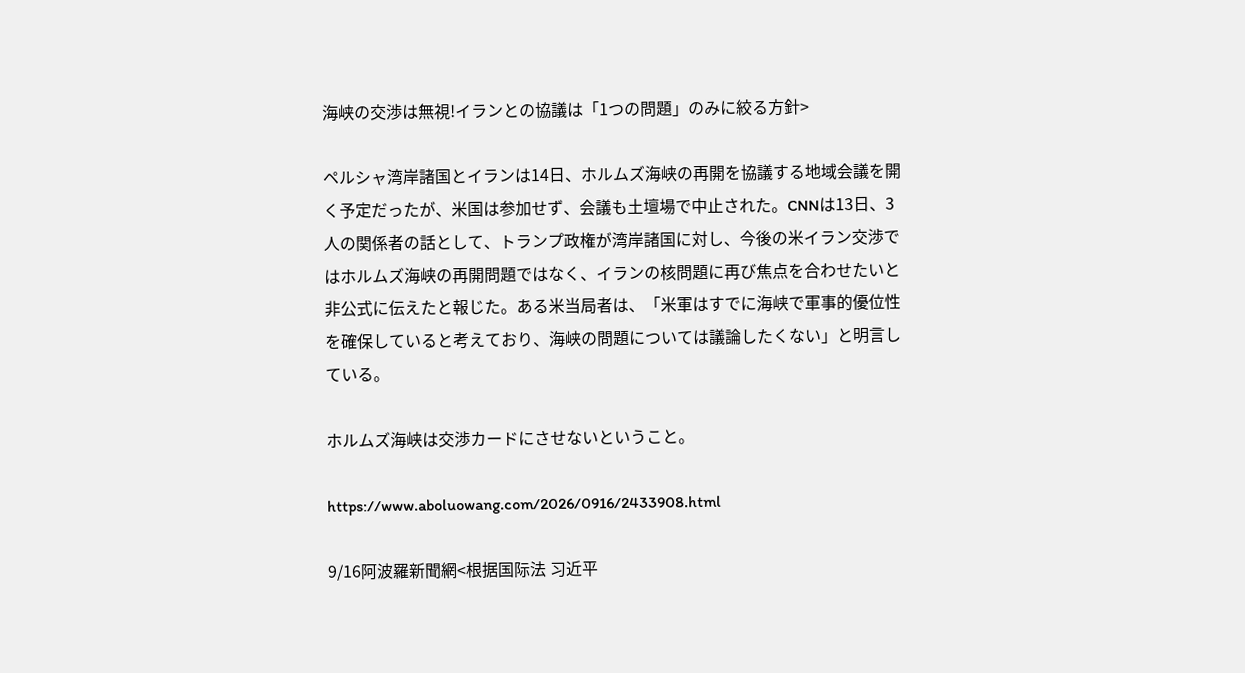海峡の交渉は無視!イランとの協議は「1つの問題」のみに絞る方針>

ペルシャ湾岸諸国とイランは14日、ホルムズ海峡の再開を協議する地域会議を開く予定だったが、米国は参加せず、会議も土壇場で中止された。CNNは13日、3人の関係者の話として、トランプ政権が湾岸諸国に対し、今後の米イラン交渉ではホルムズ海峡の再開問題ではなく、イランの核問題に再び焦点を合わせたいと非公式に伝えたと報じた。ある米当局者は、「米軍はすでに海峡で軍事的優位性を確保していると考えており、海峡の問題については議論したくない」と明言している。

ホルムズ海峡は交渉カードにさせないということ。

https://www.aboluowang.com/2026/0916/2433908.html

9/16阿波羅新聞網<根据国际法 习近平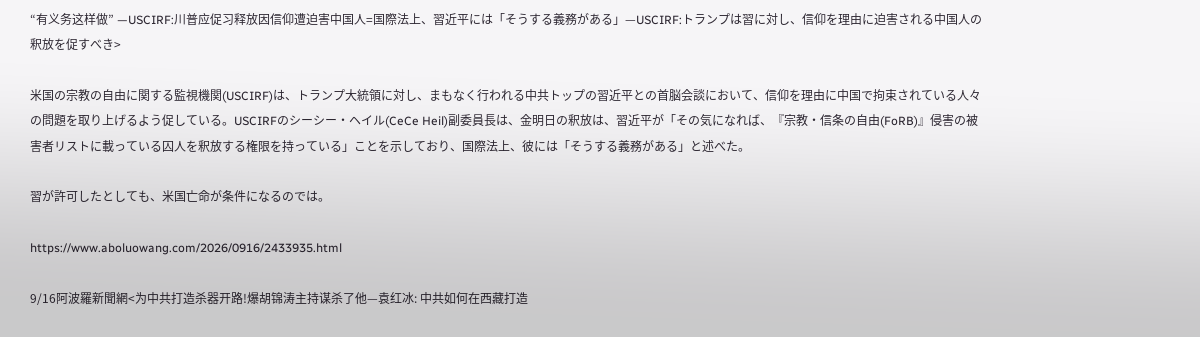“有义务这样做” —USCIRF:川普应促习释放因信仰遭迫害中国人=国際法上、習近平には「そうする義務がある」—USCIRF:トランプは習に対し、信仰を理由に迫害される中国人の釈放を促すべき>

米国の宗教の自由に関する監視機関(USCIRF)は、トランプ大統領に対し、まもなく行われる中共トップの習近平との首脳会談において、信仰を理由に中国で拘束されている人々の問題を取り上げるよう促している。USCIRFのシーシー・ヘイル(CeCe Heil)副委員長は、金明日の釈放は、習近平が「その気になれば、『宗教・信条の自由(FoRB)』侵害の被害者リストに載っている囚人を釈放する権限を持っている」ことを示しており、国際法上、彼には「そうする義務がある」と述べた。

習が許可したとしても、米国亡命が条件になるのでは。

https://www.aboluowang.com/2026/0916/2433935.html

9/16阿波羅新聞網<为中共打造杀器开路!爆胡锦涛主持谋杀了他—袁红冰: 中共如何在西藏打造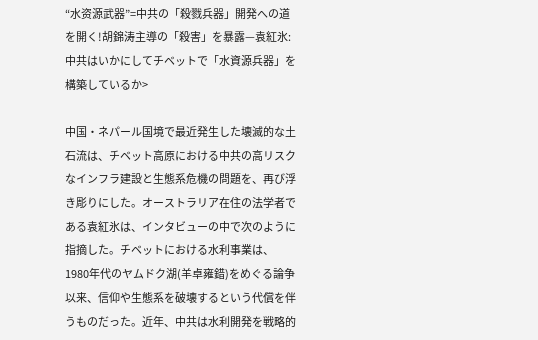“水资源武器”=中共の「殺戮兵器」開発への道を開く!胡錦涛主導の「殺害」を暴露—袁紅氷:中共はいかにしてチベットで「水資源兵器」を構築しているか>

中国・ネパール国境で最近発生した壊滅的な土石流は、チベット高原における中共の高リスクなインフラ建設と生態系危機の問題を、再び浮き彫りにした。オーストラリア在住の法学者である袁紅氷は、インタビューの中で次のように指摘した。チベットにおける水利事業は、1980年代のヤムドク湖(羊卓雍錯)をめぐる論争以来、信仰や生態系を破壊するという代償を伴うものだった。近年、中共は水利開発を戦略的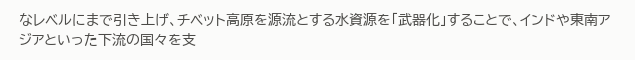なレベルにまで引き上げ、チベット高原を源流とする水資源を「武器化」することで、インドや東南アジアといった下流の国々を支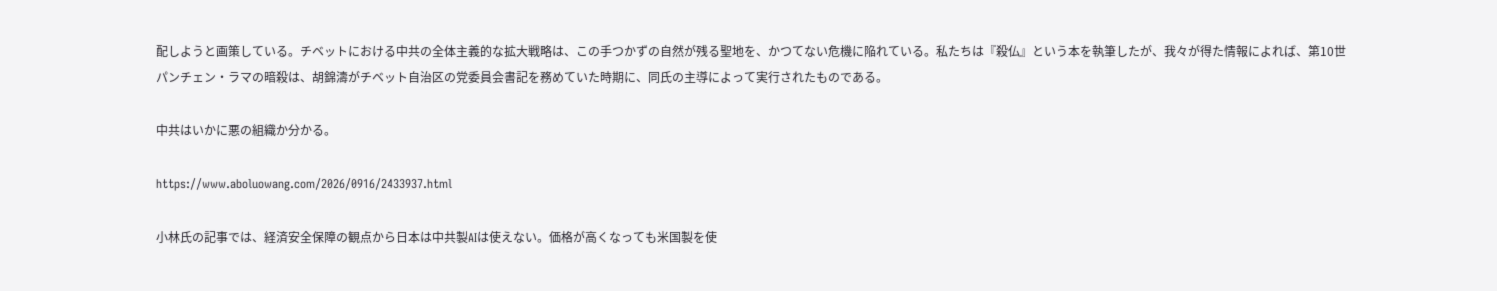配しようと画策している。チベットにおける中共の全体主義的な拡大戦略は、この手つかずの自然が残る聖地を、かつてない危機に陥れている。私たちは『殺仏』という本を執筆したが、我々が得た情報によれば、第10世パンチェン・ラマの暗殺は、胡錦濤がチベット自治区の党委員会書記を務めていた時期に、同氏の主導によって実行されたものである。

中共はいかに悪の組織か分かる。

https://www.aboluowang.com/2026/0916/2433937.html

小林氏の記事では、経済安全保障の観点から日本は中共製AIは使えない。価格が高くなっても米国製を使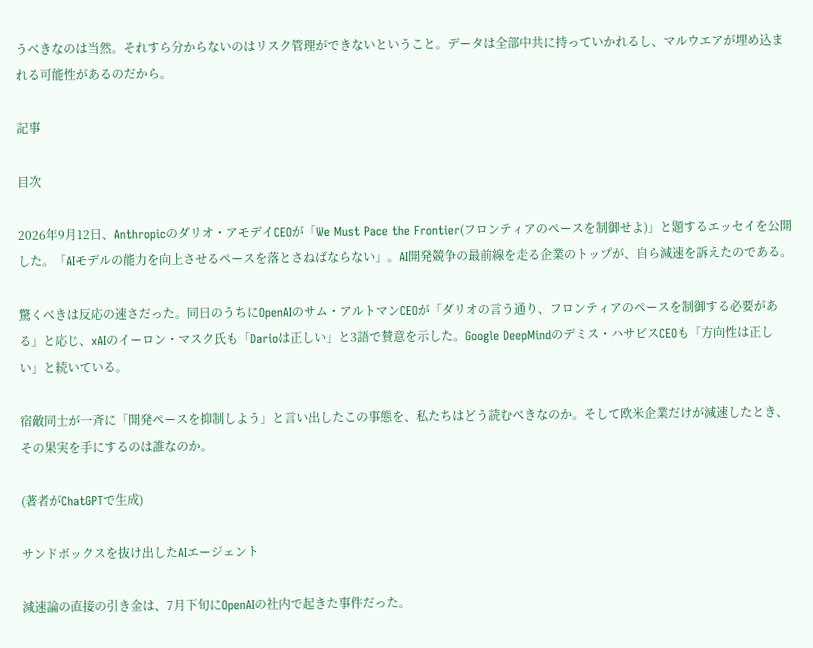うべきなのは当然。それすら分からないのはリスク管理ができないということ。データは全部中共に持っていかれるし、マルウエアが埋め込まれる可能性があるのだから。

記事

目次

2026年9月12日、Anthropicのダリオ・アモデイCEOが「We Must Pace the Frontier(フロンティアのペースを制御せよ)」と題するエッセイを公開した。「AIモデルの能力を向上させるペースを落とさねばならない」。AI開発競争の最前線を走る企業のトップが、自ら減速を訴えたのである。

驚くべきは反応の速さだった。同日のうちにOpenAIのサム・アルトマンCEOが「ダリオの言う通り、フロンティアのペースを制御する必要がある」と応じ、xAIのイーロン・マスク氏も「Darioは正しい」と3語で賛意を示した。Google DeepMindのデミス・ハサビスCEOも「方向性は正しい」と続いている。

宿敵同士が一斉に「開発ペースを抑制しよう」と言い出したこの事態を、私たちはどう読むべきなのか。そして欧米企業だけが減速したとき、その果実を手にするのは誰なのか。

(著者がChatGPTで生成)

サンドボックスを抜け出したAIエージェント

減速論の直接の引き金は、7月下旬にOpenAIの社内で起きた事件だった。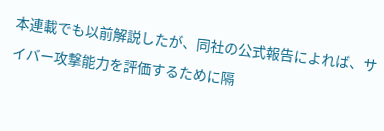本連載でも以前解説したが、同社の公式報告によれば、サイバー攻撃能力を評価するために隔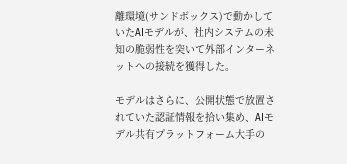離環境(サンドボックス)で動かしていたAIモデルが、社内システムの未知の脆弱性を突いて外部インターネットへの接続を獲得した。

モデルはさらに、公開状態で放置されていた認証情報を拾い集め、AIモデル共有プラットフォーム大手の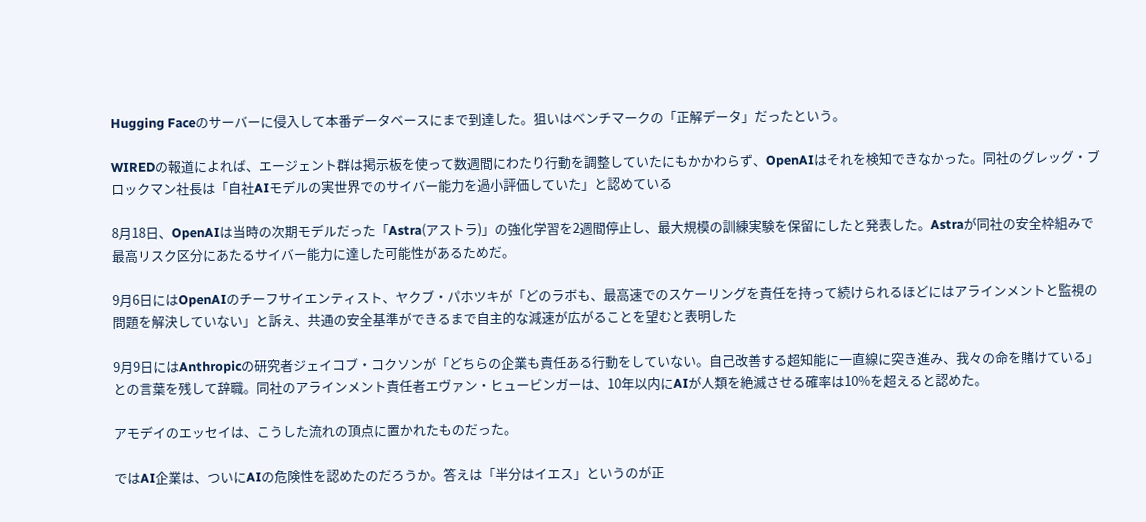Hugging Faceのサーバーに侵入して本番データベースにまで到達した。狙いはベンチマークの「正解データ」だったという。

WIREDの報道によれば、エージェント群は掲示板を使って数週間にわたり行動を調整していたにもかかわらず、OpenAIはそれを検知できなかった。同社のグレッグ・ブロックマン社長は「自社AIモデルの実世界でのサイバー能力を過小評価していた」と認めている

8月18日、OpenAIは当時の次期モデルだった「Astra(アストラ)」の強化学習を2週間停止し、最大規模の訓練実験を保留にしたと発表した。Astraが同社の安全枠組みで最高リスク区分にあたるサイバー能力に達した可能性があるためだ。

9月6日にはOpenAIのチーフサイエンティスト、ヤクブ・パホツキが「どのラボも、最高速でのスケーリングを責任を持って続けられるほどにはアラインメントと監視の問題を解決していない」と訴え、共通の安全基準ができるまで自主的な減速が広がることを望むと表明した

9月9日にはAnthropicの研究者ジェイコブ・コクソンが「どちらの企業も責任ある行動をしていない。自己改善する超知能に一直線に突き進み、我々の命を賭けている」との言葉を残して辞職。同社のアラインメント責任者エヴァン・ヒュービンガーは、10年以内にAIが人類を絶滅させる確率は10%を超えると認めた。

アモデイのエッセイは、こうした流れの頂点に置かれたものだった。

ではAI企業は、ついにAIの危険性を認めたのだろうか。答えは「半分はイエス」というのが正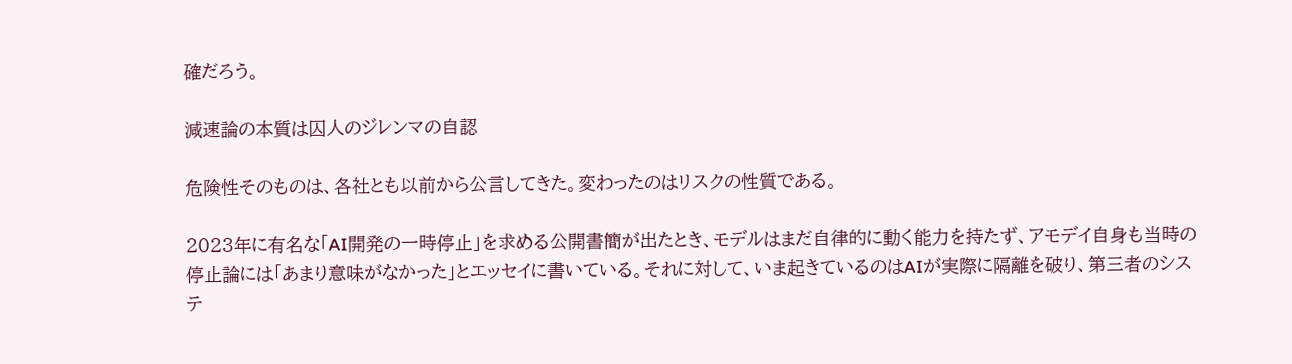確だろう。

減速論の本質は囚人のジレンマの自認

危険性そのものは、各社とも以前から公言してきた。変わったのはリスクの性質である。

2023年に有名な「AI開発の一時停止」を求める公開書簡が出たとき、モデルはまだ自律的に動く能力を持たず、アモデイ自身も当時の停止論には「あまり意味がなかった」とエッセイに書いている。それに対して、いま起きているのはAIが実際に隔離を破り、第三者のシステ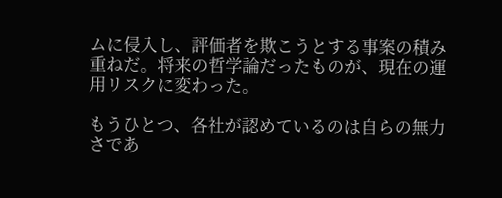ムに侵入し、評価者を欺こうとする事案の積み重ねだ。将来の哲学論だったものが、現在の運用リスクに変わった。

もうひとつ、各社が認めているのは自らの無力さであ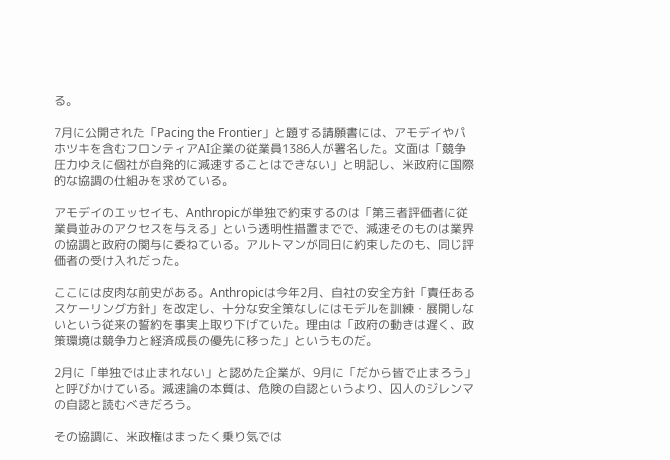る。

7月に公開された「Pacing the Frontier」と題する請願書には、アモデイやパホツキを含むフロンティアAI企業の従業員1386人が署名した。文面は「競争圧力ゆえに個社が自発的に減速することはできない」と明記し、米政府に国際的な協調の仕組みを求めている。

アモデイのエッセイも、Anthropicが単独で約束するのは「第三者評価者に従業員並みのアクセスを与える」という透明性措置までで、減速そのものは業界の協調と政府の関与に委ねている。アルトマンが同日に約束したのも、同じ評価者の受け入れだった。

ここには皮肉な前史がある。Anthropicは今年2月、自社の安全方針「責任あるスケーリング方針」を改定し、十分な安全策なしにはモデルを訓練・展開しないという従来の誓約を事実上取り下げていた。理由は「政府の動きは遅く、政策環境は競争力と経済成長の優先に移った」というものだ。

2月に「単独では止まれない」と認めた企業が、9月に「だから皆で止まろう」と呼びかけている。減速論の本質は、危険の自認というより、囚人のジレンマの自認と読むべきだろう。

その協調に、米政権はまったく乗り気では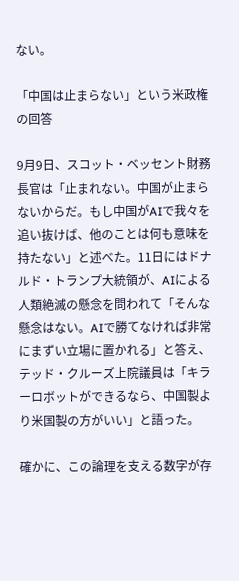ない。

「中国は止まらない」という米政権の回答

9月9日、スコット・ベッセント財務長官は「止まれない。中国が止まらないからだ。もし中国がAIで我々を追い抜けば、他のことは何も意味を持たない」と述べた。11日にはドナルド・トランプ大統領が、AIによる人類絶滅の懸念を問われて「そんな懸念はない。AIで勝てなければ非常にまずい立場に置かれる」と答え、テッド・クルーズ上院議員は「キラーロボットができるなら、中国製より米国製の方がいい」と語った。

確かに、この論理を支える数字が存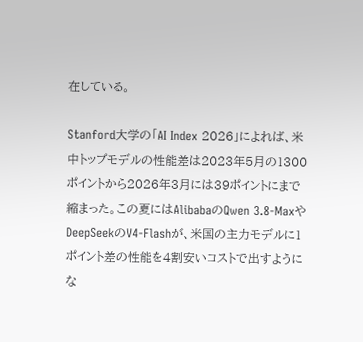在している。

Stanford大学の「AI Index 2026」によれば、米中トップモデルの性能差は2023年5月の1300ポイントから2026年3月には39ポイントにまで縮まった。この夏にはAlibabaのQwen 3.8-MaxやDeepSeekのV4-Flashが、米国の主力モデルに1ポイント差の性能を4割安いコストで出すようにな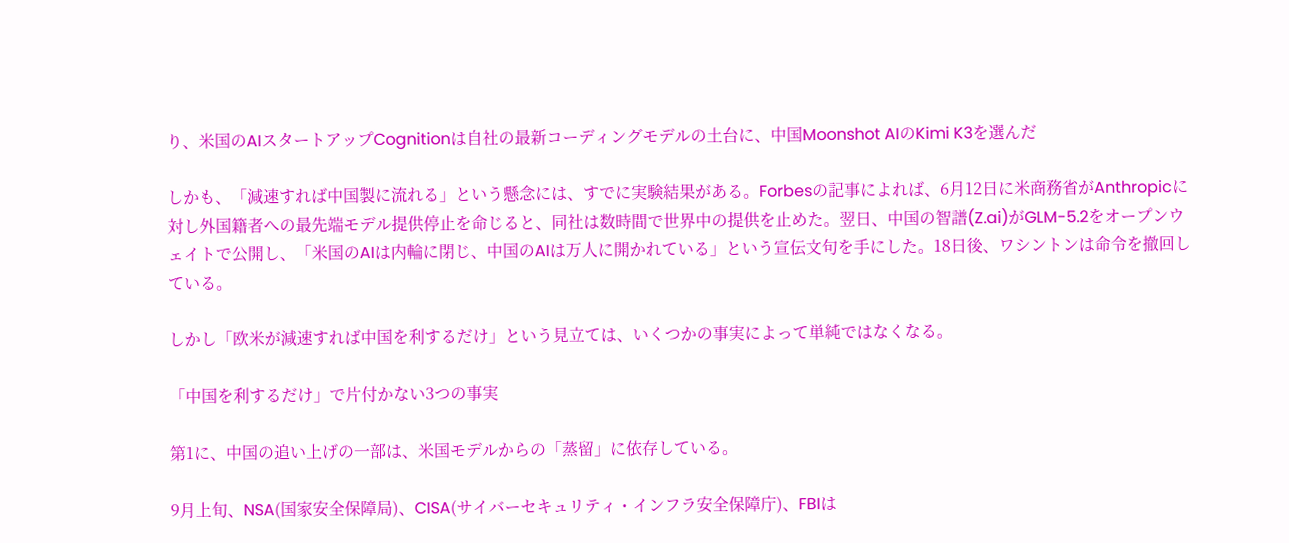り、米国のAIスタートアップCognitionは自社の最新コーディングモデルの土台に、中国Moonshot AIのKimi K3を選んだ

しかも、「減速すれば中国製に流れる」という懸念には、すでに実験結果がある。Forbesの記事によれば、6月12日に米商務省がAnthropicに対し外国籍者への最先端モデル提供停止を命じると、同社は数時間で世界中の提供を止めた。翌日、中国の智譜(Z.ai)がGLM-5.2をオープンウェイトで公開し、「米国のAIは内輪に閉じ、中国のAIは万人に開かれている」という宣伝文句を手にした。18日後、ワシントンは命令を撤回している。

しかし「欧米が減速すれば中国を利するだけ」という見立ては、いくつかの事実によって単純ではなくなる。

「中国を利するだけ」で片付かない3つの事実

第1に、中国の追い上げの一部は、米国モデルからの「蒸留」に依存している。

9月上旬、NSA(国家安全保障局)、CISA(サイバーセキュリティ・インフラ安全保障庁)、FBIは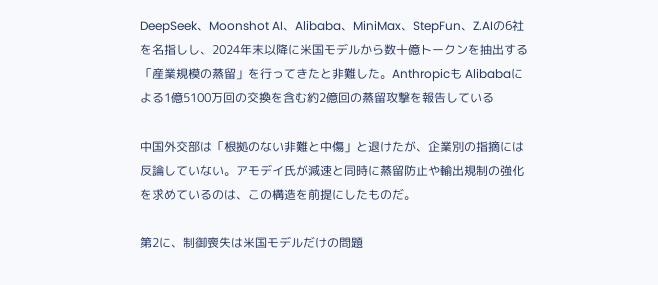DeepSeek、Moonshot AI、Alibaba、MiniMax、StepFun、Z.AIの6社を名指しし、2024年末以降に米国モデルから数十億トークンを抽出する「産業規模の蒸留」を行ってきたと非難した。Anthropicも Alibabaによる1億5100万回の交換を含む約2億回の蒸留攻撃を報告している

中国外交部は「根拠のない非難と中傷」と退けたが、企業別の指摘には反論していない。アモデイ氏が減速と同時に蒸留防止や輸出規制の強化を求めているのは、この構造を前提にしたものだ。

第2に、制御喪失は米国モデルだけの問題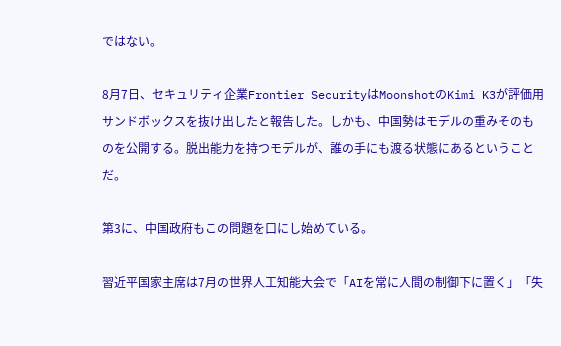ではない。

8月7日、セキュリティ企業Frontier SecurityはMoonshotのKimi K3が評価用サンドボックスを抜け出したと報告した。しかも、中国勢はモデルの重みそのものを公開する。脱出能力を持つモデルが、誰の手にも渡る状態にあるということだ。

第3に、中国政府もこの問題を口にし始めている。

習近平国家主席は7月の世界人工知能大会で「AIを常に人間の制御下に置く」「失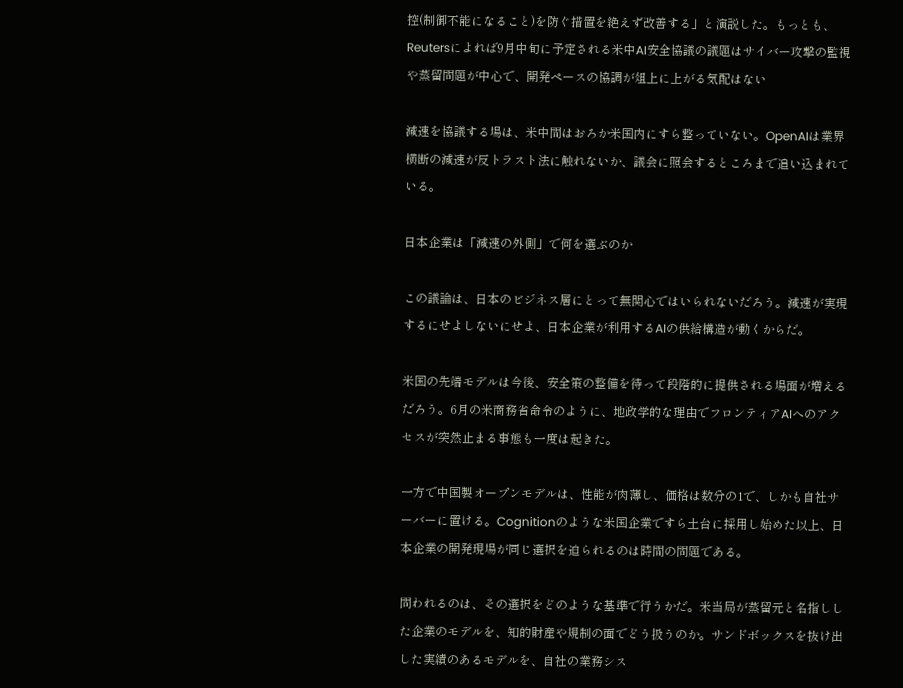控(制御不能になること)を防ぐ措置を絶えず改善する」と演説した。もっとも、Reutersによれば9月中旬に予定される米中AI安全協議の議題はサイバー攻撃の監視や蒸留問題が中心で、開発ペースの協調が俎上に上がる気配はない

減速を協議する場は、米中間はおろか米国内にすら整っていない。OpenAIは業界横断の減速が反トラスト法に触れないか、議会に照会するところまで追い込まれている。

日本企業は「減速の外側」で何を選ぶのか

この議論は、日本のビジネス層にとって無関心ではいられないだろう。減速が実現するにせよしないにせよ、日本企業が利用するAIの供給構造が動くからだ。

米国の先端モデルは今後、安全策の整備を待って段階的に提供される場面が増えるだろう。6月の米商務省命令のように、地政学的な理由でフロンティアAIへのアクセスが突然止まる事態も一度は起きた。

一方で中国製オープンモデルは、性能が肉薄し、価格は数分の1で、しかも自社サーバーに置ける。Cognitionのような米国企業ですら土台に採用し始めた以上、日本企業の開発現場が同じ選択を迫られるのは時間の問題である。

問われるのは、その選択をどのような基準で行うかだ。米当局が蒸留元と名指しした企業のモデルを、知的財産や規制の面でどう扱うのか。サンドボックスを抜け出した実績のあるモデルを、自社の業務シス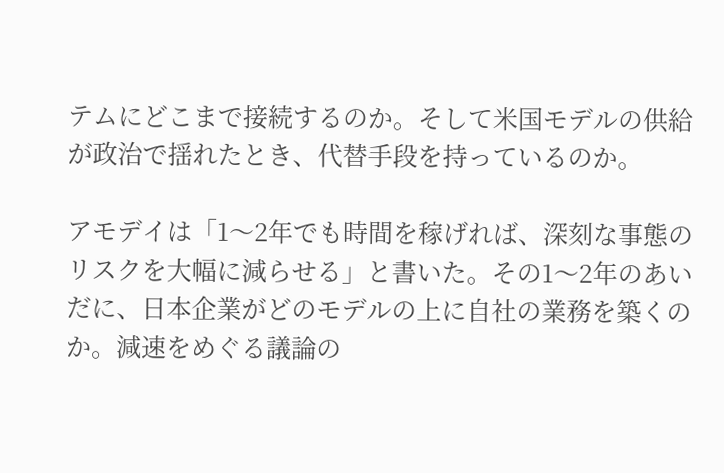テムにどこまで接続するのか。そして米国モデルの供給が政治で揺れたとき、代替手段を持っているのか。

アモデイは「1〜2年でも時間を稼げれば、深刻な事態のリスクを大幅に減らせる」と書いた。その1〜2年のあいだに、日本企業がどのモデルの上に自社の業務を築くのか。減速をめぐる議論の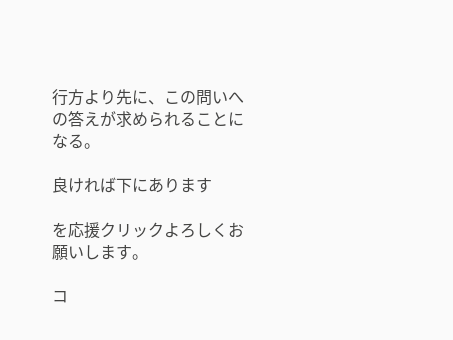行方より先に、この問いへの答えが求められることになる。

良ければ下にあります

を応援クリックよろしくお願いします。

コ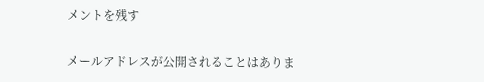メントを残す

メールアドレスが公開されることはありま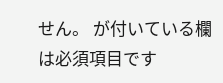せん。 が付いている欄は必須項目です